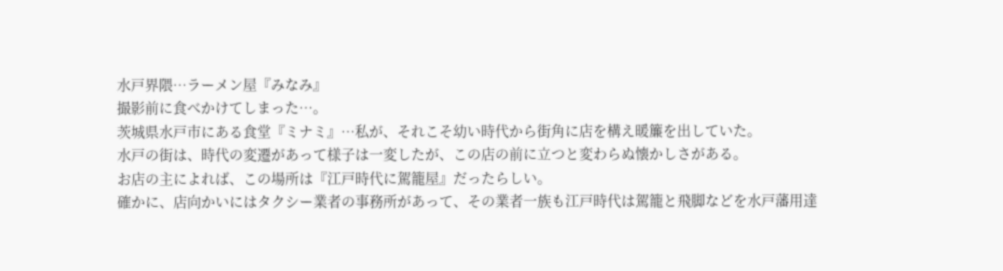水戸界隈…ラーメン屋『みなみ』
撮影前に食べかけてしまった…。
茨城県水戸市にある食堂『ミナミ』…私が、それこそ幼い時代から街角に店を構え暖簾を出していた。
水戸の街は、時代の変遷があって様子は一変したが、この店の前に立つと変わらぬ懐かしさがある。
お店の主によれば、この場所は『江戸時代に駕籠屋』だったらしい。
確かに、店向かいにはタクシー業者の事務所があって、その業者一族も江戸時代は駕籠と飛脚などを水戸藩用達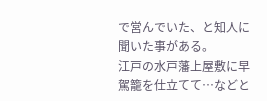で営んでいた、と知人に聞いた事がある。
江戸の水戸藩上屋敷に早駕籠を仕立てて…などと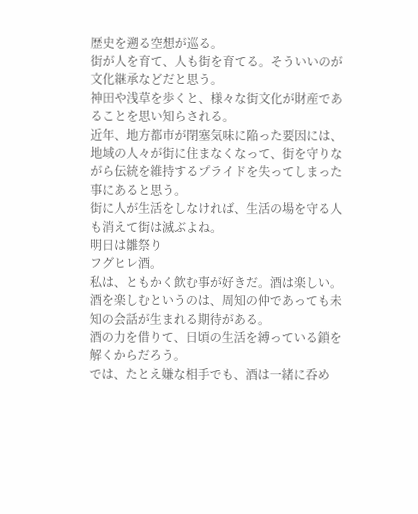歴史を遡る空想が巡る。
街が人を育て、人も街を育てる。そういいのが文化継承などだと思う。
神田や浅草を歩くと、様々な街文化が財産であることを思い知らされる。
近年、地方都市が閉塞気味に陥った要因には、地域の人々が街に住まなくなって、街を守りながら伝統を維持するプライドを失ってしまった事にあると思う。
街に人が生活をしなければ、生活の場を守る人も消えて街は滅ぶよね。
明日は雛祭り
フグヒレ酒。
私は、ともかく飲む事が好きだ。酒は楽しい。
酒を楽しむというのは、周知の仲であっても未知の会話が生まれる期待がある。
酒の力を借りて、日頃の生活を縛っている鎖を解くからだろう。
では、たとえ嫌な相手でも、酒は一緒に呑め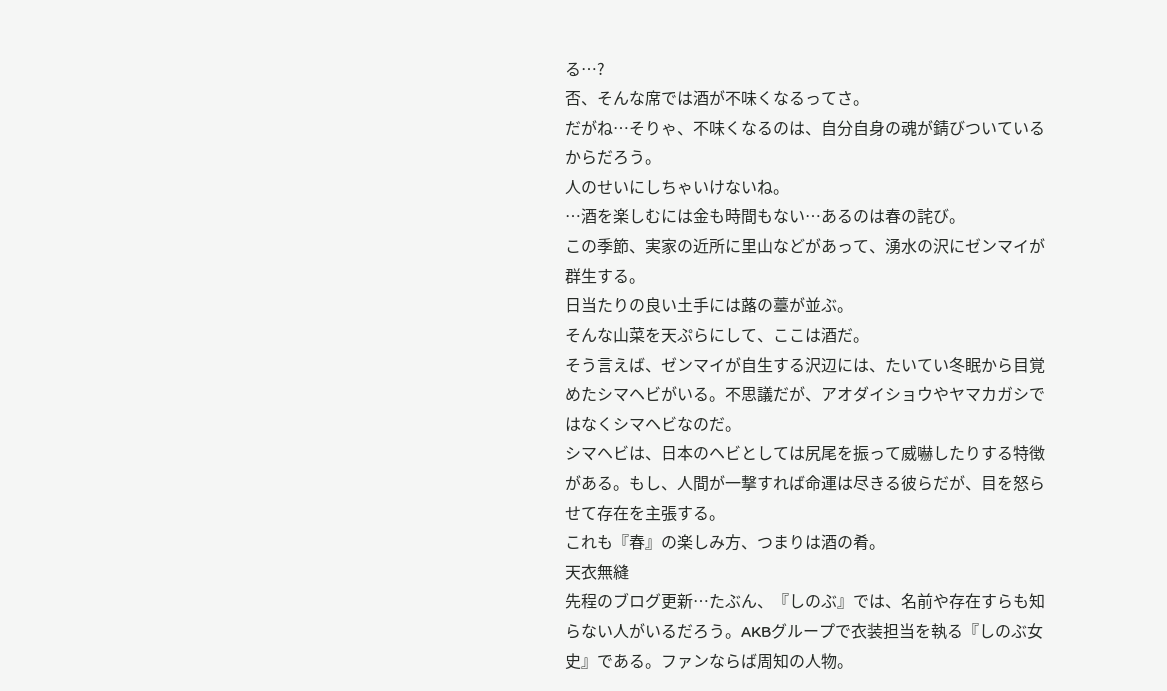る…?
否、そんな席では酒が不味くなるってさ。
だがね…そりゃ、不味くなるのは、自分自身の魂が錆びついているからだろう。
人のせいにしちゃいけないね。
…酒を楽しむには金も時間もない…あるのは春の詫び。
この季節、実家の近所に里山などがあって、湧水の沢にゼンマイが群生する。
日当たりの良い土手には蕗の薹が並ぶ。
そんな山菜を天ぷらにして、ここは酒だ。
そう言えば、ゼンマイが自生する沢辺には、たいてい冬眠から目覚めたシマヘビがいる。不思議だが、アオダイショウやヤマカガシではなくシマヘビなのだ。
シマヘビは、日本のヘビとしては尻尾を振って威嚇したりする特徴がある。もし、人間が一撃すれば命運は尽きる彼らだが、目を怒らせて存在を主張する。
これも『春』の楽しみ方、つまりは酒の肴。
天衣無縫
先程のブログ更新…たぶん、『しのぶ』では、名前や存在すらも知らない人がいるだろう。AKBグループで衣装担当を執る『しのぶ女史』である。ファンならば周知の人物。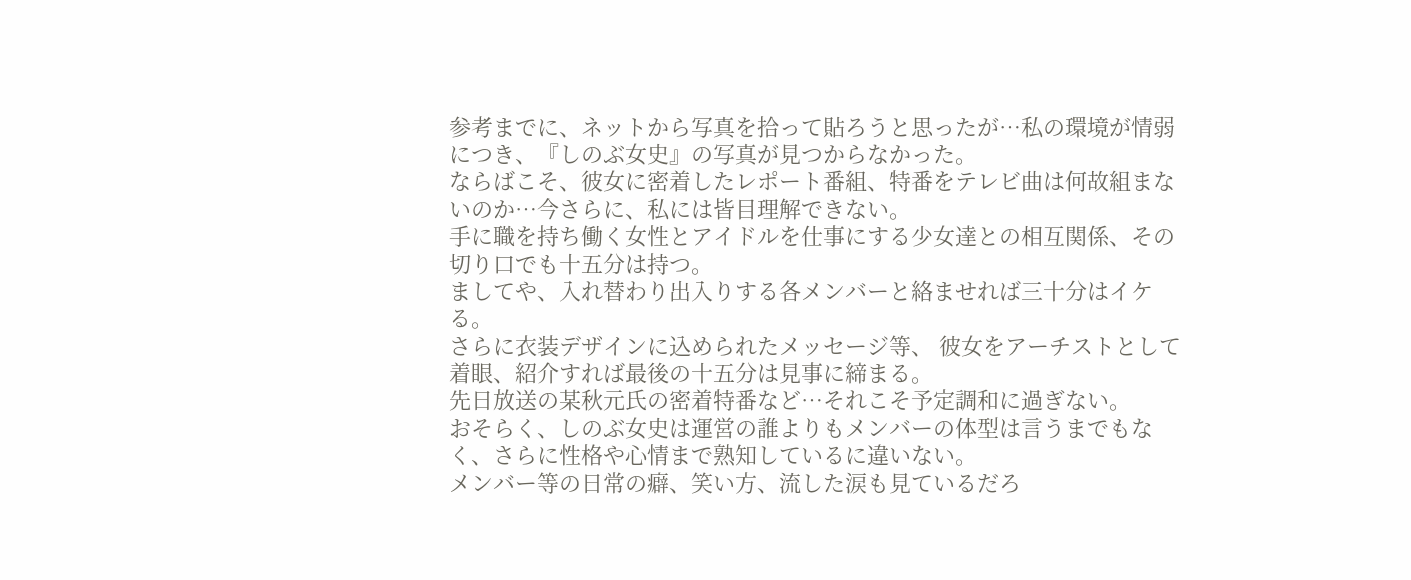参考までに、ネットから写真を拾って貼ろうと思ったが…私の環境が情弱につき、『しのぶ女史』の写真が見つからなかった。
ならばこそ、彼女に密着したレポート番組、特番をテレビ曲は何故組まないのか…今さらに、私には皆目理解できない。
手に職を持ち働く女性とアイドルを仕事にする少女達との相互関係、その切り口でも十五分は持つ。
ましてや、入れ替わり出入りする各メンバーと絡ませれば三十分はイケる。
さらに衣装デザインに込められたメッセージ等、 彼女をアーチストとして着眼、紹介すれば最後の十五分は見事に締まる。
先日放送の某秋元氏の密着特番など…それこそ予定調和に過ぎない。
おそらく、しのぶ女史は運営の誰よりもメンバーの体型は言うまでもなく、さらに性格や心情まで熟知しているに違いない。
メンバー等の日常の癖、笑い方、流した涙も見ているだろ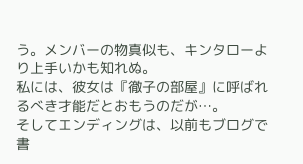う。メンバーの物真似も、キンタローより上手いかも知れぬ。
私には、彼女は『徹子の部屋』に呼ばれるべき才能だとおもうのだが…。
そしてエンディングは、以前もブログで書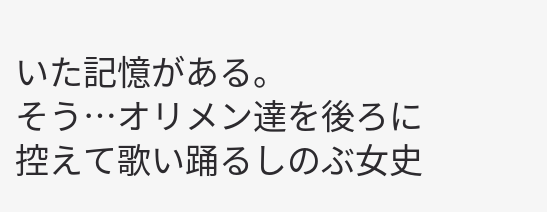いた記憶がある。
そう…オリメン達を後ろに控えて歌い踊るしのぶ女史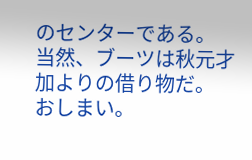のセンターである。
当然、ブーツは秋元才加よりの借り物だ。
おしまい。